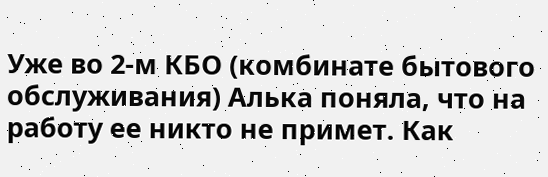Уже во 2-м КБО (комбинате бытового обслуживания) Алька поняла, что на работу ее никто не примет. Как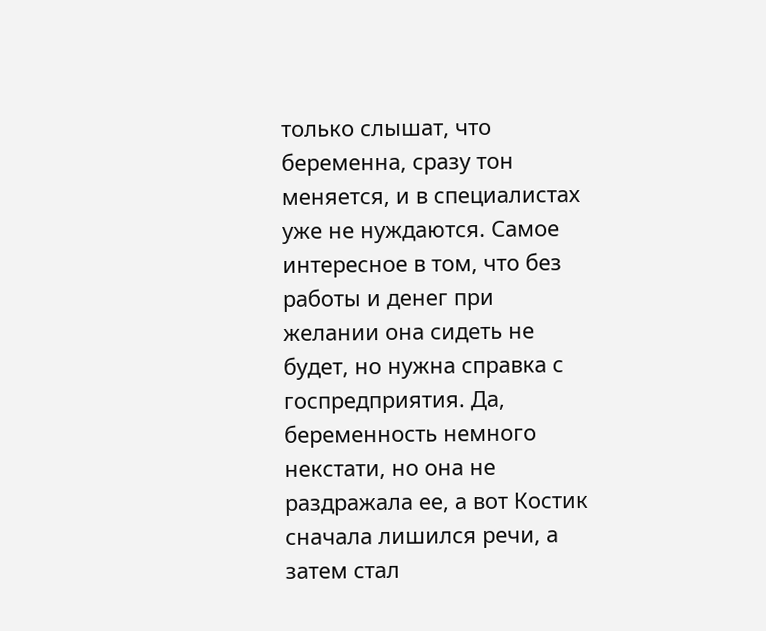только слышат, что беременна, сразу тон меняется, и в специалистах уже не нуждаются. Самое интересное в том, что без работы и денег при желании она сидеть не будет, но нужна справка с госпредприятия. Да, беременность немного некстати, но она не раздражала ее, а вот Костик сначала лишился речи, а затем стал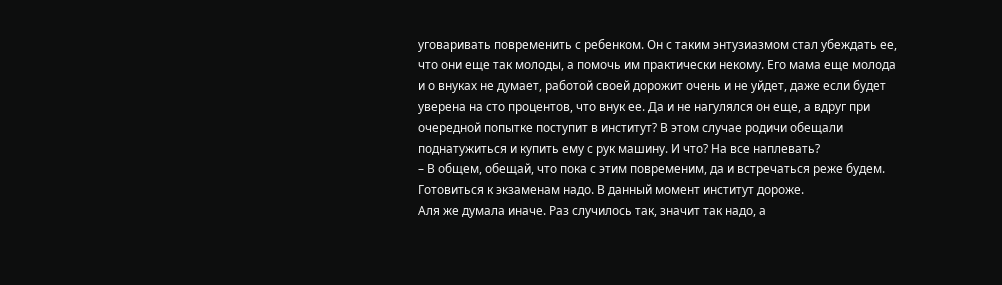уговаривать повременить с ребенком. Он с таким энтузиазмом стал убеждать ее, что они еще так молоды, а помочь им практически некому. Его мама еще молода и о внуках не думает, работой своей дорожит очень и не уйдет, даже если будет уверена на сто процентов, что внук ее. Да и не нагулялся он еще, а вдруг при очередной попытке поступит в институт? В этом случае родичи обещали поднатужиться и купить ему с рук машину. И что? На все наплевать?
– В общем, обещай, что пока с этим повременим, да и встречаться реже будем. Готовиться к экзаменам надо. В данный момент институт дороже.
Аля же думала иначе. Раз случилось так, значит так надо, а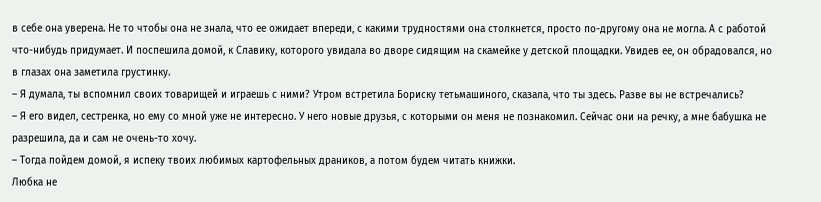в себе она уверена. Не то чтобы она не знала, что ее ожидает впереди, с какими трудностями она столкнется, просто по-другому она не могла. А с работой что-нибудь придумает. И поспешила домой, к Славику, которого увидала во дворе сидящим на скамейке у детской площадки. Увидев ее, он обрадовался, но в глазах она заметила грустинку.
– Я думала, ты вспомнил своих товарищей и играешь с ними? Утром встретила Бориску тетьмашиного, сказала, что ты здесь. Разве вы не встречались?
– Я его видел, сестренка, но ему со мной уже не интересно. У него новые друзья, с которыми он меня не познакомил. Сейчас они на речку, а мне бабушка не разрешила, да и сам не очень-то хочу.
– Тогда пойдем домой, я испеку твоих любимых картофельных драников, а потом будем читать книжки.
Любка не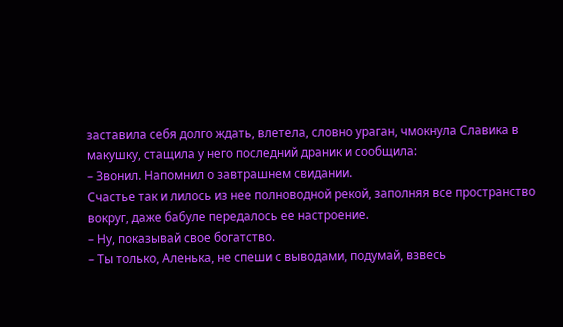заставила себя долго ждать, влетела, словно ураган, чмокнула Славика в макушку, стащила у него последний драник и сообщила:
– Звонил. Напомнил о завтрашнем свидании.
Счастье так и лилось из нее полноводной рекой, заполняя все пространство вокруг, даже бабуле передалось ее настроение.
– Ну, показывай свое богатство.
– Ты только, Аленька, не спеши с выводами, подумай, взвесь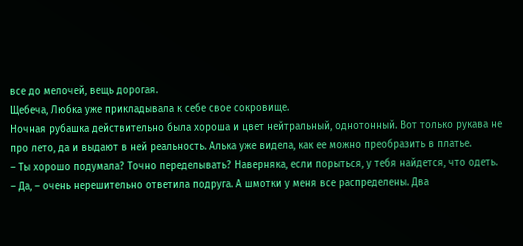все до мелочей, вещь дорогая.
Щебеча, Любка уже прикладывала к себе свое сокровище.
Ночная рубашка действительно была хороша и цвет нейтральный, однотонный. Вот только рукава не про лето, да и выдают в ней реальность. Алька уже видела, как ее можно преобразить в платье.
– Ты хорошо подумала? Точно переделывать? Наверняка, если порыться, у тебя найдется, что одеть.
– Да, – очень нерешительно ответила подруга. А шмотки у меня все распределены. Два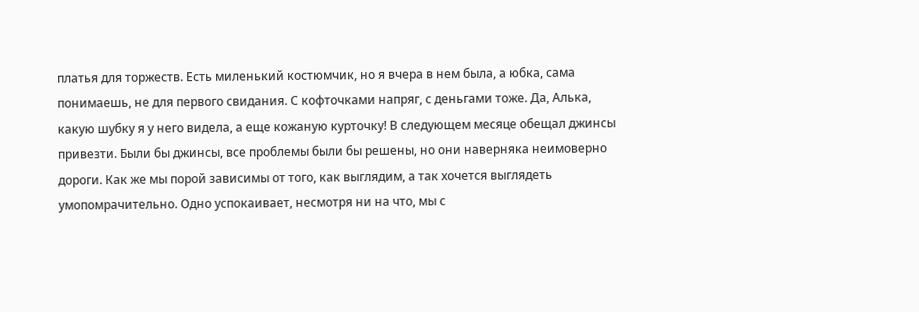платья для торжеств. Есть миленький костюмчик, но я вчера в нем была, а юбка, сама понимаешь, не для первого свидания. С кофточками напряг, с деньгами тоже. Да, Алька, какую шубку я у него видела, а еще кожаную курточку! В следующем месяце обещал джинсы привезти. Были бы джинсы, все проблемы были бы решены, но они наверняка неимоверно дороги. Как же мы порой зависимы от того, как выглядим, а так хочется выглядеть умопомрачительно. Одно успокаивает, несмотря ни на что, мы с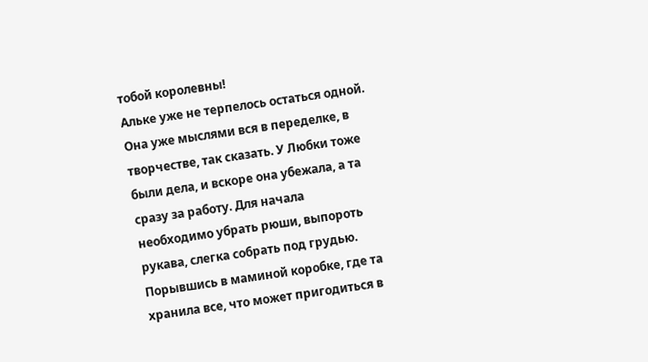тобой королевны!
Альке уже не терпелось остаться одной. Она уже мыслями вся в переделке, в творчестве, так сказать. У Любки тоже были дела, и вскоре она убежала, а та сразу за работу. Для начала необходимо убрать рюши, выпороть рукава, слегка собрать под грудью. Порывшись в маминой коробке, где та хранила все, что может пригодиться в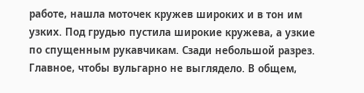работе, нашла моточек кружев широких и в тон им узких. Под грудью пустила широкие кружева, а узкие по спущенным рукавчикам. Сзади небольшой разрез. Главное, чтобы вульгарно не выглядело. В общем,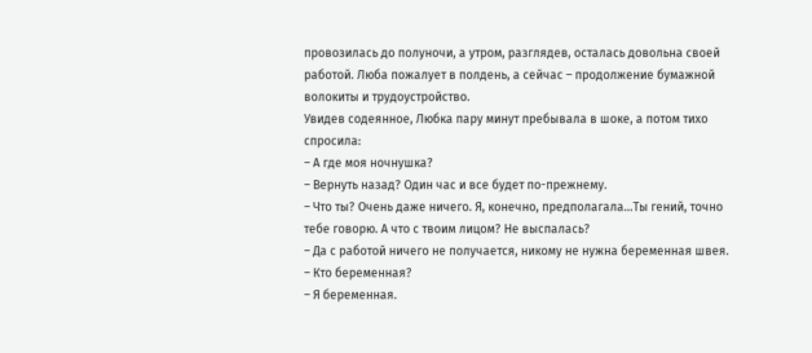провозилась до полуночи, а утром, разглядев, осталась довольна своей работой. Люба пожалует в полдень, а сейчас – продолжение бумажной волокиты и трудоустройство.
Увидев содеянное, Любка пару минут пребывала в шоке, а потом тихо спросила:
– А где моя ночнушка?
– Вернуть назад? Один час и все будет по-прежнему.
– Что ты? Очень даже ничего. Я, конечно, предполагала…Ты гений, точно тебе говорю. А что с твоим лицом? Не выспалась?
– Да с работой ничего не получается, никому не нужна беременная швея.
– Кто беременная?
– Я беременная.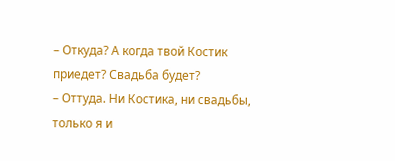– Откуда? А когда твой Костик приедет? Свадьба будет?
– Оттуда. Ни Костика, ни свадьбы, только я и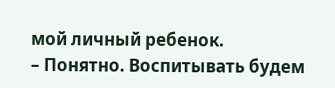мой личный ребенок.
– Понятно. Воспитывать будем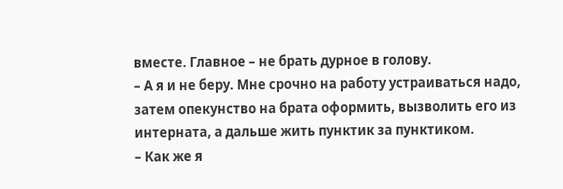вместе. Главное – не брать дурное в голову.
– А я и не беру. Мне срочно на работу устраиваться надо, затем опекунство на брата оформить, вызволить его из интерната, а дальше жить пунктик за пунктиком.
– Как же я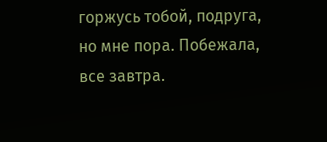горжусь тобой, подруга, но мне пора. Побежала, все завтра.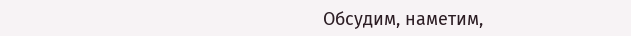Обсудим, наметим,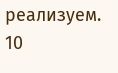реализуем.
10